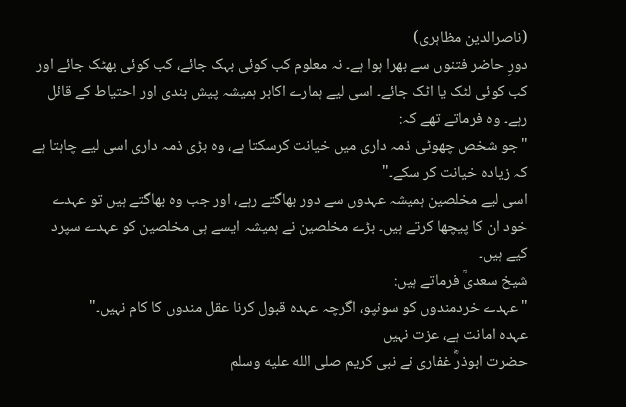(ناصرالدین مظاہری)
دورِ حاضر فتنوں سے بھرا ہوا ہے۔ نہ معلوم کب کوئی بہک جائے، کب کوئی بھٹک جائے اور کب کوئی لٹک یا اٹک جائے۔ اسی لیے ہمارے اکابر ہمیشہ پیش بندی اور احتیاط کے قائل رہے۔ وہ فرماتے تھے کہ:
"جو شخص چھوٹی ذمہ داری میں خیانت کرسکتا ہے، وہ بڑی ذمہ داری اسی لیے چاہتا ہے کہ زیادہ خیانت کر سکے۔"
اسی لیے مخلصین ہمیشہ عہدوں سے دور بھاگتے رہے، اور جب وہ بھاگتے ہیں تو عہدے خود ان کا پیچھا کرتے ہیں۔ بڑے مخلصین نے ہمیشہ ایسے ہی مخلصین کو عہدے سپرد کیے ہیں۔
شیخ سعدیؒ فرماتے ہیں:
"عہدے خردمندوں کو سونپو، اگرچہ عہدہ قبول کرنا عقل مندوں کا کام نہیں۔"
عہدہ امانت ہے، عزت نہیں
حضرت ابوذرؓ غفاری نے نبی کریم صلى الله عليه وسلم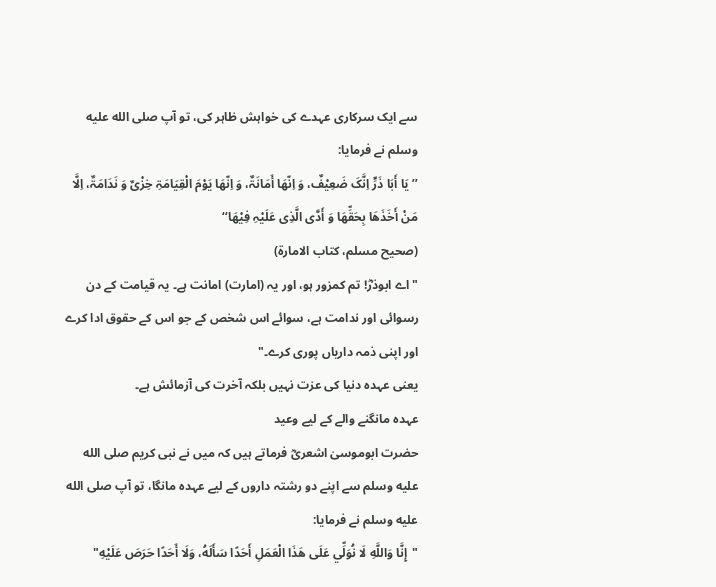سے ایک سرکاری عہدے کی خواہش ظاہر کی، تو آپ صلى الله عليه وسلم نے فرمایا:
’’یَا أَبَا ذَرٍّ اِنَّکَ ضَعِیْفٌ، وَ اِنّھَا أَمَانَۃٌ، وَ اِنّھَا یَوْمَ الْقِیَامَۃِ خِزْیٌ وَ نَدَامَۃٌ، اِلَّا مَنْ أَخَذَھَا بِحَقِّھَا وَ أَدَّی الَّذِی عَلَیْہِ فِیْھَا‘‘
(صحیح مسلم، کتاب الامارۃ)
"اے ابوذرؓ! تم کمزور ہو، اور یہ (امارت) امانت ہے۔ یہ قیامت کے دن رسوائی اور ندامت ہے، سوائے اس شخص کے جو اس کے حقوق ادا کرے اور اپنی ذمہ داریاں پوری کرے۔"
یعنی عہدہ دنیا کی عزت نہیں بلکہ آخرت کی آزمائش ہے۔
عہدہ مانگنے والے کے لیے وعید
حضرت ابوموسیٰ اشعریؓ فرماتے ہیں کہ میں نے نبی کریم صلى الله عليه وسلم سے اپنے دو رشتہ داروں کے لیے عہدہ مانگا، تو آپ صلى الله عليه وسلم نے فرمایا:
"إِنَّا وَاللَّهِ لَا نُوَلِّي عَلَى هَذَا الْعَمَلِ أَحَدًا سَأَلَهُ، وَلَا أَحَدًا حَرَصَ عَلَيْهِ"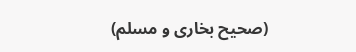(صحیح بخاری و مسلم)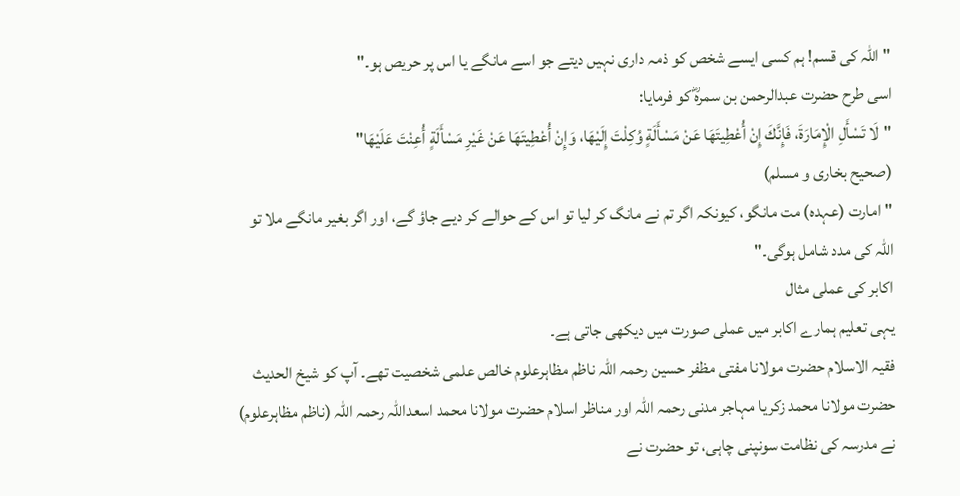"اللہ کی قسم! ہم کسی ایسے شخص کو ذمہ داری نہیں دیتے جو اسے مانگے یا اس پر حریص ہو۔"
اسی طرح حضرت عبدالرحمن بن سمرہؓ کو فرمایا:
"لَا تَسْأَلِ الْإِمَارَةَ، فَإِنَّكَ إِنْ أُعْطِيتَهَا عَنْ مَسْأَلَةٍ وُكِلْتَ إِلَيْهَا، وَإِنْ أُعْطِيتَهَا عَنْ غَيْرِ مَسْأَلَةٍ أُعِنْتَ عَلَيْهَا"
(صحیح بخاری و مسلم)
"امارت (عہدہ) مت مانگو، کیونکہ اگر تم نے مانگ کر لیا تو اس کے حوالے کر دیے جاؤ گے، اور اگر بغیر مانگے ملا تو اللہ کی مدد شامل ہوگی۔"
اکابر کی عملی مثال
یہی تعلیم ہمارے اکابر میں عملی صورت میں دیکھی جاتی ہے۔
فقیہ الاسلام حضرت مولانا مفتی مظفر حسین رحمہ اللہ ناظم مظاہرعلوم خالص علمی شخصیت تھے۔ آپ کو شیخ الحدیث حضرت مولانا محمد زکریا مہاجر مدنی رحمہ اللہ اور مناظر اسلام حضرت مولانا محمد اسعداللہ رحمہ اللہ (ناظم مظاہرعلوم) نے مدرسہ کی نظامت سونپنی چاہی، تو حضرت نے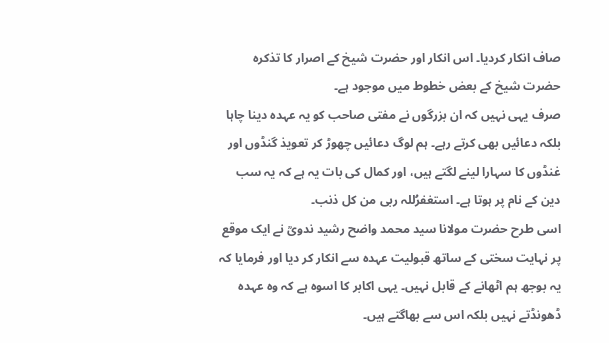صاف انکار کردیا۔ اس انکار اور حضرت شیخ کے اصرار کا تذکرہ حضرت شیخ کے بعض خطوط میں موجود ہے۔
صرف یہی نہیں کہ ان بزرگوں نے مفتی صاحب کو یہ عہدہ دینا چاہا بلکہ دعائیں بھی کرتے رہے۔ ہم لوگ دعائیں چھوڑ کر تعویذ گنڈوں اور غنڈوں کا سہارا لینے لگتے ہیں، اور کمال کی بات یہ ہے کہ یہ سب دین کے نام پر ہوتا ہے۔ استغفرُللہ ربی من کل ذنب۔
اسی طرح حضرت مولانا سید محمد واضح رشید ندویؒ نے ایک موقع پر نہایت سختی کے ساتھ قبولیت عہدہ سے انکار کر دیا اور فرمایا کہ یہ بوجھ ہم اٹھانے کے قابل نہیں۔ یہی اکابر کا اسوہ ہے کہ وہ عہدہ ڈھونڈتے نہیں بلکہ اس سے بھاگتے ہیں۔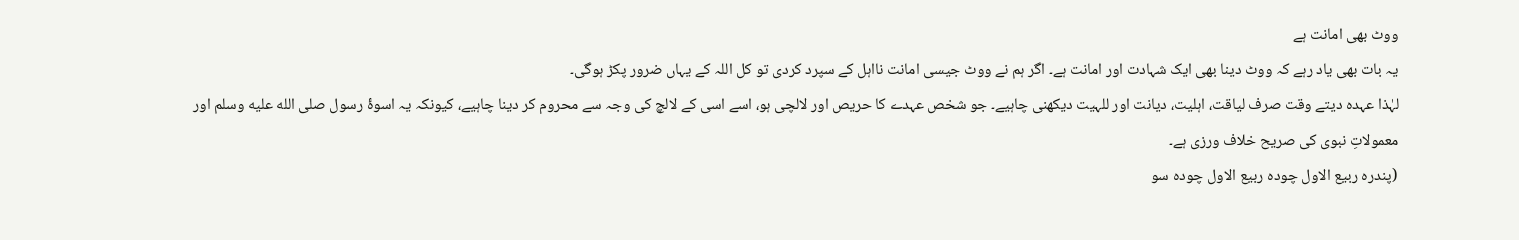ووٹ بھی امانت ہے
یہ بات بھی یاد رہے کہ ووٹ دینا بھی ایک شہادت اور امانت ہے۔ اگر ہم نے ووٹ جیسی امانت نااہل کے سپرد کردی تو کل اللہ کے یہاں ضرور پکڑ ہوگی۔
لہٰذا عہدہ دیتے وقت صرف لیاقت، اہلیت، دیانت اور للہیت دیکھنی چاہیے۔ جو شخص عہدے کا حریص اور لالچی ہو، اسے اسی کے لالچ کی وجہ سے محروم کر دینا چاہیے، کیونکہ یہ اسوۂ رسول صلى الله عليه وسلم اور معمولاتِ نبوی کی صریح خلاف ورزی ہے۔
(پندرہ ربیع الاول چودہ ربیع الاول چودہ سو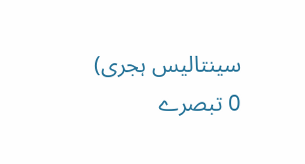سینتالیس ہجری)
0 تبصرے